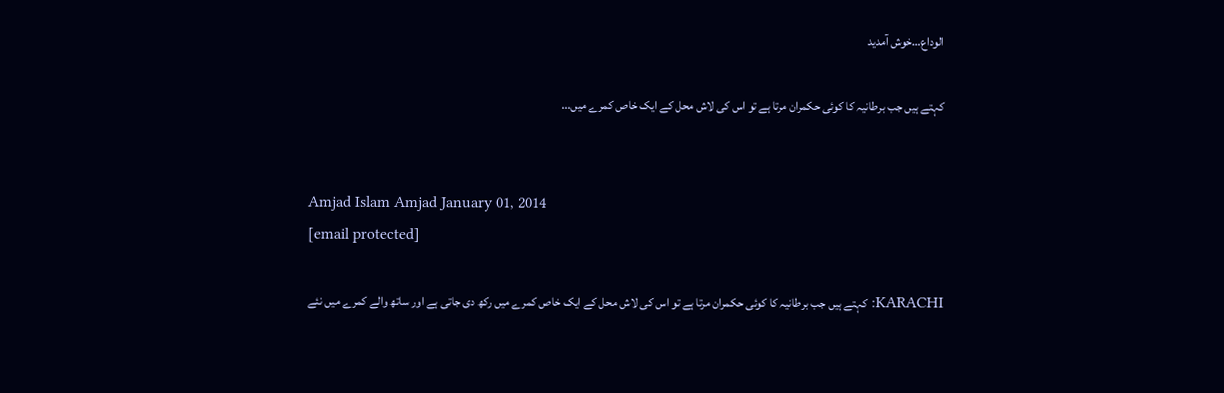الوداع…خوش آمدید

کہتے ہیں جب برطانیہ کا کوئی حکمران مرتا ہے تو اس کی لاش محل کے ایک خاص کمرے میں...


Amjad Islam Amjad January 01, 2014
[email protected]

KARACHI: کہتے ہیں جب برطانیہ کا کوئی حکمران مرتا ہے تو اس کی لاش محل کے ایک خاص کمرے میں رکھ دی جاتی ہے اور ساتھ والے کمرے میں نئے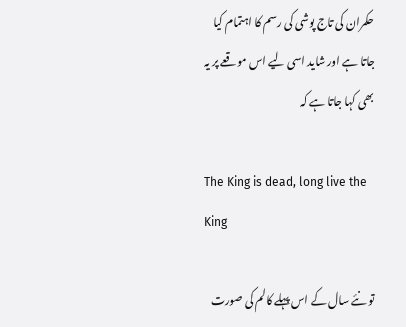حکمران کی تاج پوشی کی رسم کا اہتمام کیا جاتا ہے اور شاید اسی لیے اس موقعے پر یہ بھی کہا جاتا ہے کہ

The King is dead, long live the King

تو نئے سال کے اس پہلے کالم کی صورت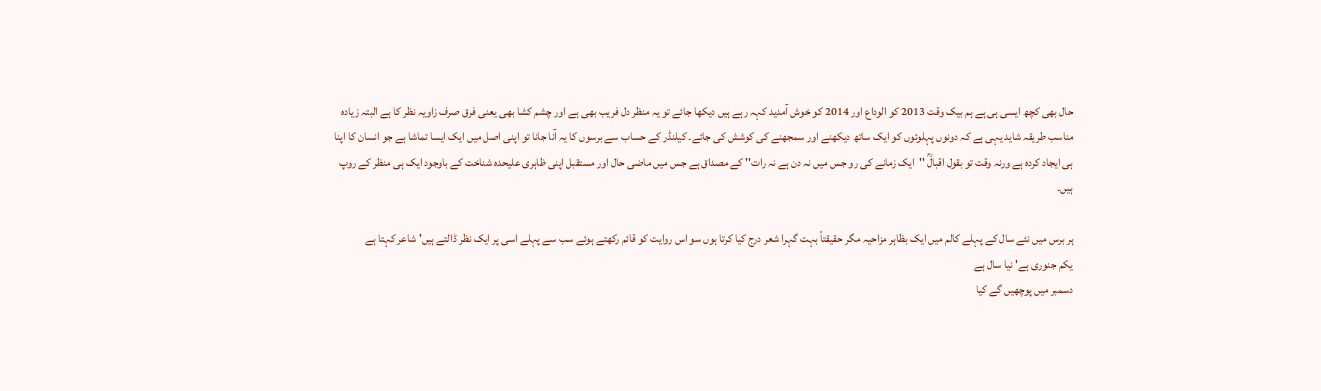حال بھی کچھ ایسی ہی ہے ہم بیک وقت 2013 کو الوداع اور 2014 کو خوش آمدید کہہ رہے ہیں دیکھا جائے تو یہ منظر دل فریب بھی ہے اور چشم کشا بھی یعنی فرق صرف زاویہ نظر کا ہے البتہ زیادہ مناسب طریقہ شاید یہی ہے کہ دونوں پہلوئوں کو ایک ساتھ دیکھنے اور سمجھنے کی کوشش کی جائے۔ کیلنڈر کے حساب سے برسوں کا یہ آنا جانا تو اپنی اصل میں ایک ایسا تماشا ہے جو انسان کا اپنا ہی ایجاد کردہ ہے ورنہ وقت تو بقول اقبالؒ ''ایک زمانے کی رو جس میں نہ دن ہے نہ رات'' کے مصداق ہے جس میں ماضی حال اور مستقبل اپنی ظاہری علیحدہ شناخت کے باوجود ایک ہی منظر کے روپ ہیں۔

ہر برس میں نئے سال کے پہلے کالم میں ایک بظاہر مزاحیہ مگر حقیقتاً بہت گہرا شعر درج کیا کرتا ہوں سو اس روایت کو قائم رکھتے ہوئے سب سے پہلے اسی پر ایک نظر ڈالتے ہیں' شاعر کہتا ہے
یکم جنوری ہے' نیا سال ہے
دسمبر میں پوچھیں گے کیا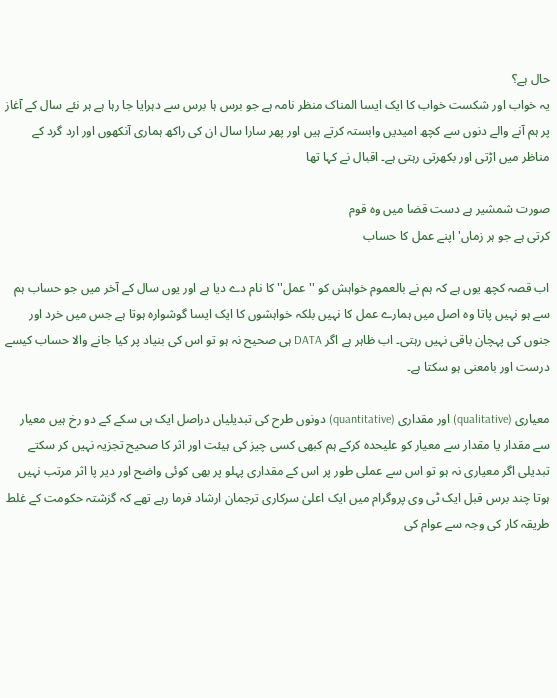حال ہے؟
یہ خواب اور شکست خواب کا ایک ایسا المناک منظر نامہ ہے جو برس ہا برس سے دہرایا جا رہا ہے ہر نئے سال کے آغاز پر ہم آنے والے دنوں سے کچھ امیدیں وابستہ کرتے ہیں اور پھر سارا سال ان کی راکھ ہماری آنکھوں اور ارد گرد کے مناظر میں اڑتی اور بکھرتی رہتی ہے۔ اقبال نے کہا تھا

صورت شمشیر ہے دست قضا میں وہ قوم
کرتی ہے جو ہر زماں' اپنے عمل کا حساب

اب قصہ کچھ یوں ہے کہ ہم نے بالعموم خواہش کو ''عمل'' کا نام دے دیا ہے اور یوں سال کے آخر میں جو حساب ہم سے ہو نہیں پاتا وہ اصل میں ہمارے عمل کا نہیں بلکہ خواہشوں کا ایک ایسا گوشوارہ ہوتا ہے جس میں خرد اور جنوں کی پہچان باقی نہیں رہتی۔ اب ظاہر ہے اگر DATA ہی صحیح نہ ہو تو اس کی بنیاد پر کیا جانے والا حساب کیسے درست اور بامعنی ہو سکتا ہے۔

معیاری (qualitative) اور مقداری (quantitative) دونوں طرح کی تبدیلیاں دراصل ایک ہی سکے کے دو رخ ہیں معیار سے مقدار یا مقدار سے معیار کو علیحدہ کرکے ہم کبھی کسی چیز کی ہیئت اور اثر کا صحیح تجزیہ نہیں کر سکتے تبدیلی اگر معیاری نہ ہو تو اس سے عملی طور پر اس کے مقداری پہلو پر بھی کوئی واضح اور دیر پا اثر مرتب نہیں ہوتا چند برس قبل ایک ٹی وی پروگرام میں ایک اعلیٰ سرکاری ترجمان ارشاد فرما رہے تھے کہ گزشتہ حکومت کے غلط طریقہ کار کی وجہ سے عوام کی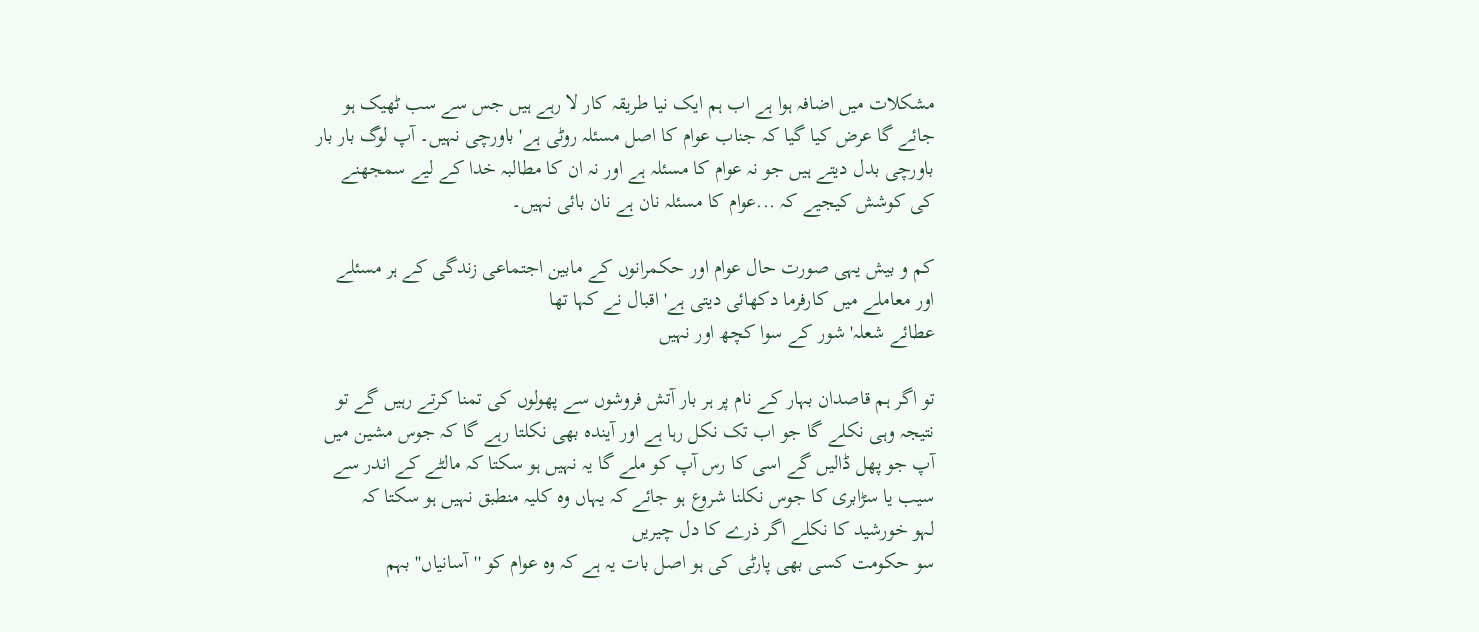مشکلات میں اضافہ ہوا ہے اب ہم ایک نیا طریقہ کار لا رہے ہیں جس سے سب ٹھیک ہو جائے گا عرض کیا گیا کہ جناب عوام کا اصل مسئلہ روٹی ہے' باورچی نہیں۔ آپ لوگ بار بار باورچی بدل دیتے ہیں جو نہ عوام کا مسئلہ ہے اور نہ ان کا مطالبہ خدا کے لیے سمجھنے کی کوشش کیجیے کہ ...عوام کا مسئلہ نان ہے نان بائی نہیں۔

کم و بیش یہی صورت حال عوام اور حکمرانوں کے مابین اجتماعی زندگی کے ہر مسئلے اور معاملے میں کارفرما دکھائی دیتی ہے' اقبال نے کہا تھا
عطائے شعلہ' شور کے سوا کچھ اور نہیں

تو اگر ہم قاصدان بہار کے نام پر ہر بار آتش فروشوں سے پھولوں کی تمنا کرتے رہیں گے تو نتیجہ وہی نکلے گا جو اب تک نکل رہا ہے اور آیندہ بھی نکلتا رہے گا کہ جوس مشین میں آپ جو پھل ڈالیں گے اسی کا رس آپ کو ملے گا یہ نہیں ہو سکتا کہ مالٹے کے اندر سے سیب یا سڑابری کا جوس نکلنا شروع ہو جائے کہ یہاں وہ کلیہ منطبق نہیں ہو سکتا کہ
لہو خورشید کا نکلے اگر ذرے کا دل چیریں
سو حکومت کسی بھی پارٹی کی ہو اصل بات یہ ہے کہ وہ عوام کو ''آسانیاں'' بہم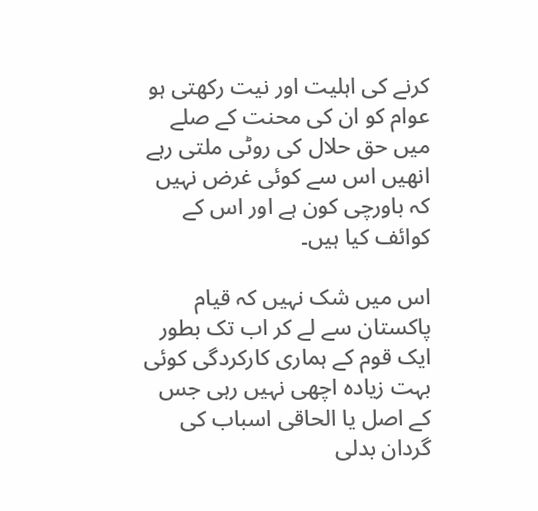کرنے کی اہلیت اور نیت رکھتی ہو عوام کو ان کی محنت کے صلے میں حق حلال کی روٹی ملتی رہے انھیں اس سے کوئی غرض نہیں کہ باورچی کون ہے اور اس کے کوائف کیا ہیں۔

اس میں شک نہیں کہ قیام پاکستان سے لے کر اب تک بطور ایک قوم کے ہماری کارکردگی کوئی بہت زیادہ اچھی نہیں رہی جس کے اصل یا الحاقی اسباب کی گردان بدلی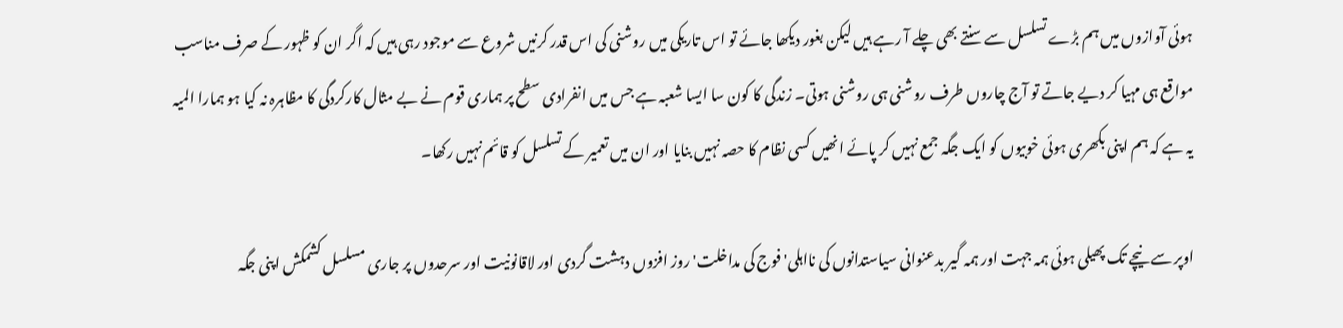ہوئی آوازوں میں ہم بڑے تسلسل سے سنتے بھی چلے آ رہے ہیں لیکن بغور دیکھا جائے تو اس تاریکی میں روشنی کی اس قدر کرنیں شروع سے موجود رہی ہیں کہ اگر ان کو ظہور کے صرف مناسب مواقع ہی مہیا کر دیے جاتے تو آج چاروں طرف روشنی ہی روشنی ہوتی۔ زندگی کا کون سا ایسا شعبہ ہے جس میں انفرادی سطح پر ہماری قوم نے بے مثال کارکردگی کا مظاہرہ نہ کیا ہو ہمارا المیہ یہ ہے کہ ہم اپنی بکھری ہوئی خوبیوں کو ایک جگہ جمع نہیں کر پائے انھیں کسی نظام کا حصہ نہیں بنایا اور ان میں تعمیر کے تسلسل کو قائم نہیں رکھا۔

اوپر سے نیچے تک پھیلی ہوئی ہمہ جہت اور ہمہ گیر بدعنوانی سیاستدانوں کی نااہلی' فوج کی مداخلت' روز افزوں دہشت گردی اور لاقانونیت اور سرحدوں پر جاری مسلسل کشمکش اپنی جگہ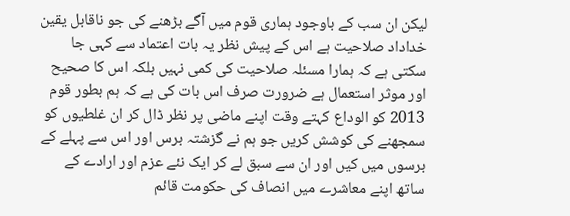لیکن ان سب کے باوجود ہماری قوم میں آگے بڑھنے کی جو ناقابل یقین خداداد صلاحیت ہے اس کے پیش نظر یہ بات اعتماد سے کہی جا سکتی ہے کہ ہمارا مسئلہ صلاحیت کی کمی نہیں بلکہ اس کا صحیح اور موثر استعمال ہے ضرورت صرف اس بات کی ہے کہ ہم بطور قوم 2013 کو الوداع کہتے وقت اپنے ماضی پر نظر ڈال کر ان غلطیوں کو سمجھنے کی کوشش کریں جو ہم نے گزشتہ برس اور اس سے پہلے کے برسوں میں کیں اور ان سے سبق لے کر ایک نئے عزم اور ارادے کے ساتھ اپنے معاشرے میں انصاف کی حکومت قائم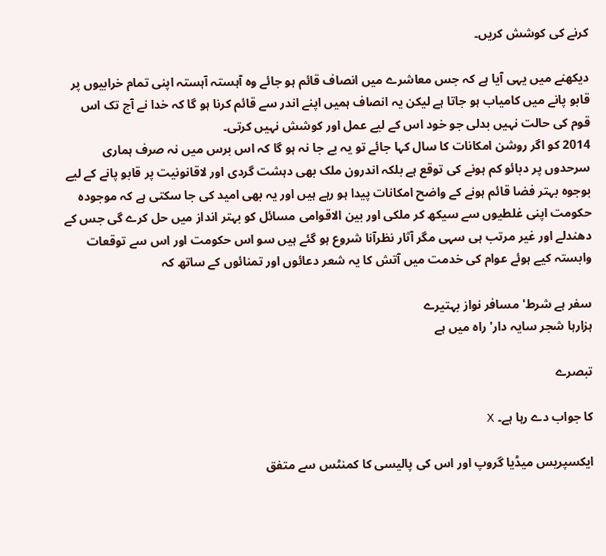کرنے کی کوشش کریں۔

دیکھنے میں یہی آیا ہے کہ جس معاشرے میں انصاف قائم ہو جائے وہ آہستہ آہستہ اپنی تمام خرابیوں پر قابو پانے میں کامیاب ہو جاتا ہے لیکن یہ انصاف ہمیں اپنے اندر سے قائم کرنا ہو گا کہ خدا نے آج تک اس قوم کی حالت نہیں بدلی جو خود اس کے لیے عمل اور کوشش نہیں کرتی۔
2014 کو اگر روشن امکانات کا سال کہا جائے تو یہ بے جا نہ ہو گا کہ اس برس میں نہ صرف ہماری سرحدوں پر دبائو کم ہونے کی توقع ہے بلکہ اندرون ملک بھی دہشت گردی اور لاقانونیت پر قابو پانے کے لیے
بوجوہ بہتر فضا قائم ہونے کے واضح امکانات پیدا ہو رہے ہیں اور یہ بھی امید کی جا سکتی ہے کہ موجودہ حکومت اپنی غلطیوں سے سیکھ کر ملکی اور بین الاقوامی مسائل کو بہتر انداز میں حل کرے گی جس کے دھندلے اور غیر مرتب ہی سہی مگر آثار نظرآنا شروع ہو گئے ہیں سو اس حکومت اور اس سے توقعات وابستہ کیے ہوئے عوام کی خدمت میں آتش کا یہ شعر دعائوں اور تمنائوں کے ساتھ کہ

سفر ہے شرط' مسافر نواز بہتیرے
ہزارہا شجر سایہ دار' راہ میں ہے

تبصرے

کا جواب دے رہا ہے۔ X

ایکسپریس میڈیا گروپ اور اس کی پالیسی کا کمنٹس سے متفق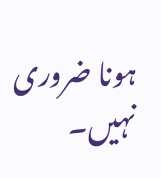ہونا ضروری نہیں۔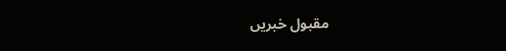مقبول خبریں